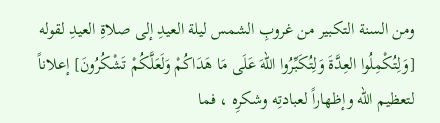ومن السنة التكبير من غروبِ الشمس ليلة العيدِ إلى صلاةِ العيدِ لقوله [وَلِتُكْمِلُوا العِدَّةَ وَلِتُكَبِّرُوا اللهَ عَلَى مَا هَدَاكُمْ وَلَعَلَّكُمْ تَشْكُرُونَ] إعلاناً لتعظيم الله وإظهاراً لعبادتِه وشكرِه ، فما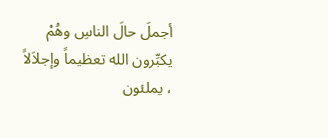أجملَ حالَ الناسِ وهُمْ يكبِّرون الله تعظيماً وإجلاَلاً ، يملئون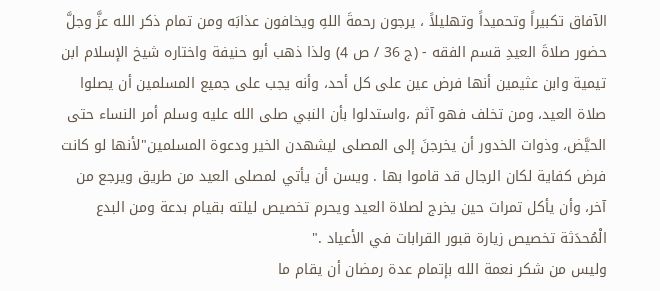الآفاق تكبيراً وتحميداً وتهليلاً ، يرجون رحمةَ اللهِ ويخافون عذابَه ومن تمام ذكر الله عزَّ وجلَّ حضور صلاةَ العيدِ قسم الفقه - (ج 36 / ص 4) ولذا ذهب أبو حنيفة واختاره شيخ الإسلام ابن تيمية وابن عثيمين أنها فرض عين على كل أحد، وأنه يجب على جميع المسلمين أن يصلوا صلاة العيد، ومن تخلف فهو آثم ،واستدلوا بأن النبي صلى الله عليه وسلم أمر النساء حتى الحيَّض، وذوات الخدور أن يخرجنَ إلى المصلى ليشهدن الخير ودعوة المسلمين"لأنها لو كانت فرض كفاية لكان الرجال قد قاموا بها . ويسن أن يأتي لمصلى العيد من طريق ويرجع من آخر، وأن يأكل تمرات حين يخرج لصلاة العيد ويحرم تخصيص ليلته بقيام بدعة ومن البدع الْمُحدَثة تخصيص زيارة قبور القرابات في الأعياد ."
وليس من شكر نعمة الله بإتمام عدة رمضان أن يقام ما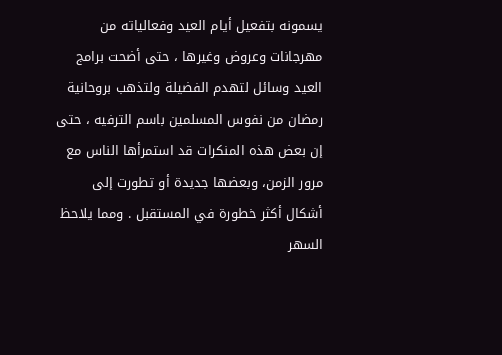يسمونه بتفعيل أيام العيد وفعالياته من مهرجانات وعروض وغيرها ، حتى أضحت برامج العيد وسائل لتهدم الفضيلة ولتذهب بروحانية رمضان من نفوس المسلمين باسم الترفيه ، حتى إن بعض هذه المنكرات قد استمرأها الناس مع مرور الزمن، وبعضها جديدة أو تطورت إلى أشكال أكثر خطورة في المستقبل . ومما يلاحظ السهر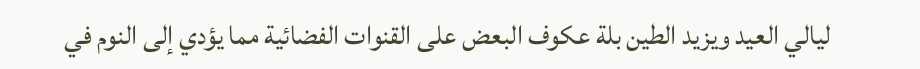ليالي العيد ويزيد الطين بلة عكوف البعض على القنوات الفضائية مما يؤدي إلى النوم في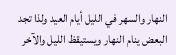النهار والسهر في الليل أيام العيد ولذا تجد البعض ينام النهار ويستيقظ الليل والآخر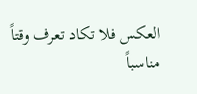العكس فلا تكاد تعرف وقتاً مناسباً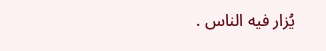يُزار فيه الناس .